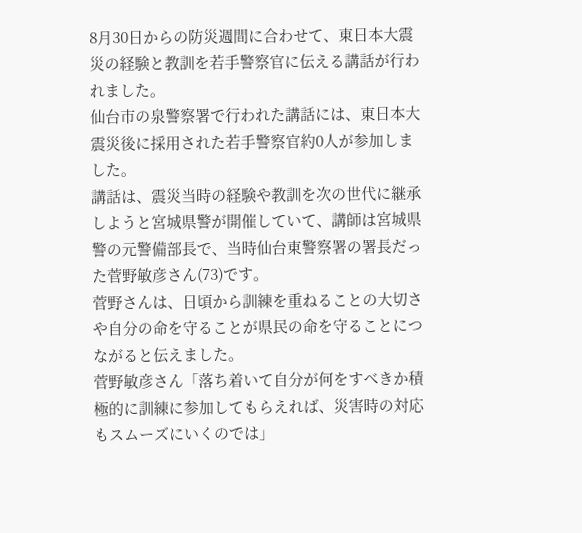8月30日からの防災週間に合わせて、東日本大震災の経験と教訓を若手警察官に伝える講話が行われました。
仙台市の泉警察署で行われた講話には、東日本大震災後に採用された若手警察官約0人が参加しました。
講話は、震災当時の経験や教訓を次の世代に継承しようと宮城県警が開催していて、講師は宮城県警の元警備部長で、当時仙台東警察署の署長だった菅野敏彦さん(73)です。
菅野さんは、日頃から訓練を重ねることの大切さや自分の命を守ることが県民の命を守ることにつながると伝えました。
菅野敏彦さん「落ち着いて自分が何をすべきか積極的に訓練に参加してもらえれば、災害時の対応もスムーズにいくのでは」